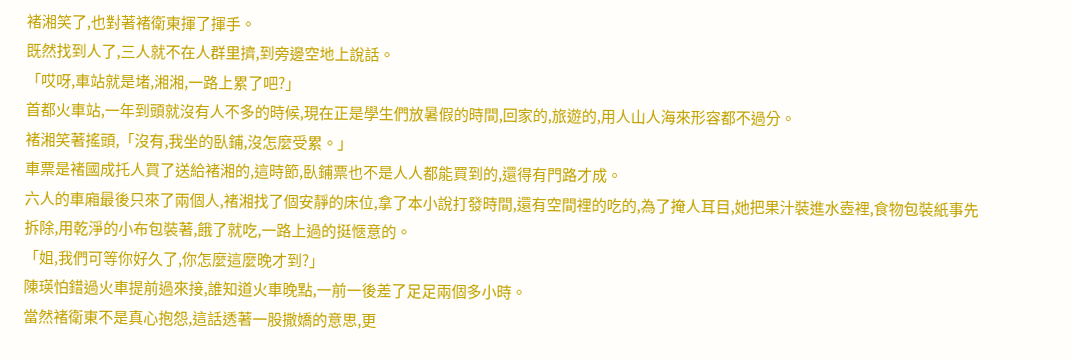褚湘笑了,也對著褚衛東揮了揮手。
既然找到人了,三人就不在人群里擠,到旁邊空地上說話。
「哎呀,車站就是堵,湘湘,一路上累了吧?」
首都火車站,一年到頭就沒有人不多的時候,現在正是學生們放暑假的時間,回家的,旅遊的,用人山人海來形容都不過分。
褚湘笑著搖頭,「沒有,我坐的臥鋪,沒怎麼受累。」
車票是褚國成托人買了送給褚湘的,這時節,臥鋪票也不是人人都能買到的,還得有門路才成。
六人的車廂最後只來了兩個人,褚湘找了個安靜的床位,拿了本小說打發時間,還有空間裡的吃的,為了掩人耳目,她把果汁裝進水壺裡,食物包裝紙事先拆除,用乾淨的小布包裝著,餓了就吃,一路上過的挺愜意的。
「姐,我們可等你好久了,你怎麼這麼晚才到?」
陳瑛怕錯過火車提前過來接,誰知道火車晚點,一前一後差了足足兩個多小時。
當然褚衛東不是真心抱怨,這話透著一股撒嬌的意思,更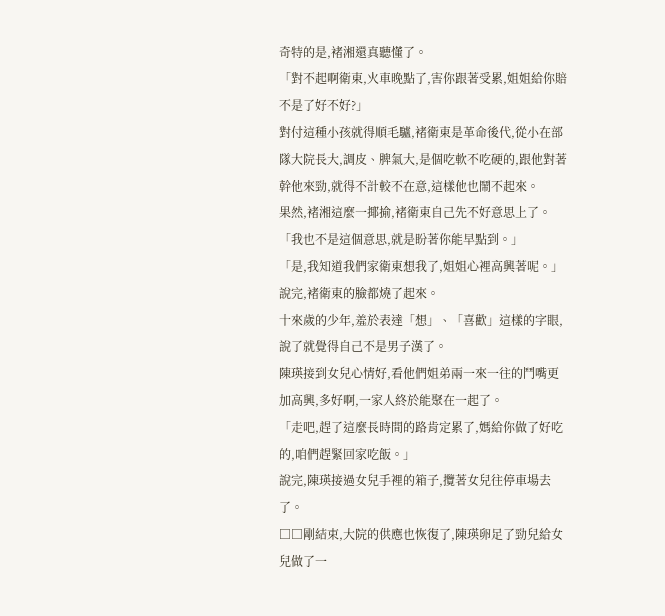奇特的是,褚湘還真聽懂了。
「對不起啊衛東,火車晚點了,害你跟著受累,姐姐給你賠不是了好不好?」
對付這種小孩就得順毛驢,褚衛東是革命後代,從小在部隊大院長大,調皮、脾氣大,是個吃軟不吃硬的,跟他對著幹他來勁,就得不計較不在意,這樣他也鬧不起來。
果然,褚湘這麼一揶揄,褚衛東自己先不好意思上了。
「我也不是這個意思,就是盼著你能早點到。」
「是,我知道我們家衛東想我了,姐姐心裡高興著呢。」
說完,褚衛東的臉都燒了起來。
十來歲的少年,羞於表達「想」、「喜歡」這樣的字眼,說了就覺得自己不是男子漢了。
陳瑛接到女兒心情好,看他們姐弟兩一來一往的鬥嘴更加高興,多好啊,一家人終於能聚在一起了。
「走吧,趕了這麼長時間的路肯定累了,媽給你做了好吃的,咱們趕緊回家吃飯。」
說完,陳瑛接過女兒手裡的箱子,攬著女兒往停車場去了。
□□剛結束,大院的供應也恢復了,陳瑛卵足了勁兒給女兒做了一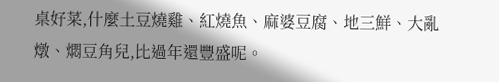桌好菜,什麼土豆燒雞、紅燒魚、麻婆豆腐、地三鮮、大亂燉、燜豆角兒,比過年還豐盛呢。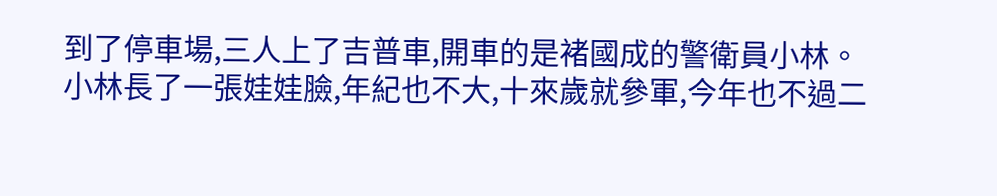到了停車場,三人上了吉普車,開車的是褚國成的警衛員小林。
小林長了一張娃娃臉,年紀也不大,十來歲就參軍,今年也不過二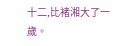十二,比褚湘大了一歲。